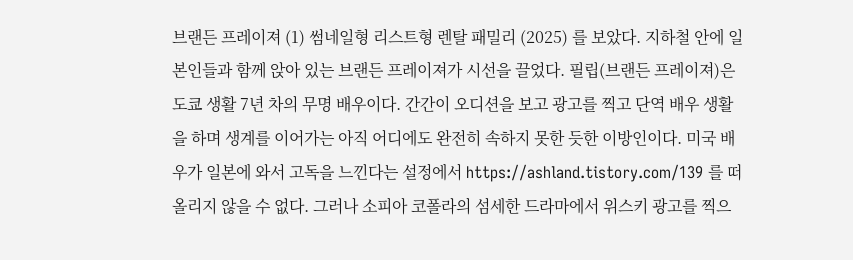브랜든 프레이져 (1) 썸네일형 리스트형 렌탈 패밀리 (2025) 를 보았다. 지하철 안에 일본인들과 함께 앉아 있는 브랜든 프레이져가 시선을 끌었다. 필립(브랜든 프레이져)은 도쿄 생활 7년 차의 무명 배우이다. 간간이 오디션을 보고 광고를 찍고 단역 배우 생활을 하며 생계를 이어가는 아직 어디에도 완전히 속하지 못한 듯한 이방인이다. 미국 배우가 일본에 와서 고독을 느낀다는 설정에서 https://ashland.tistory.com/139 를 떠올리지 않을 수 없다. 그러나 소피아 코폴라의 섬세한 드라마에서 위스키 광고를 찍으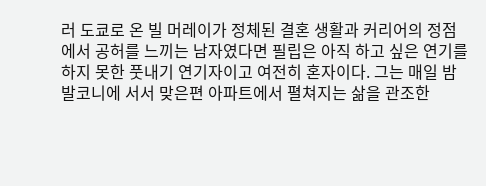러 도쿄로 온 빌 머레이가 정체된 결혼 생활과 커리어의 정점에서 공허를 느끼는 남자였다면 필립은 아직 하고 싶은 연기를 하지 못한 풋내기 연기자이고 여전히 혼자이다. 그는 매일 밤 발코니에 서서 맞은편 아파트에서 펼쳐지는 삶을 관조한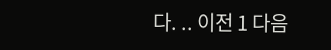다. .. 이전 1 다음